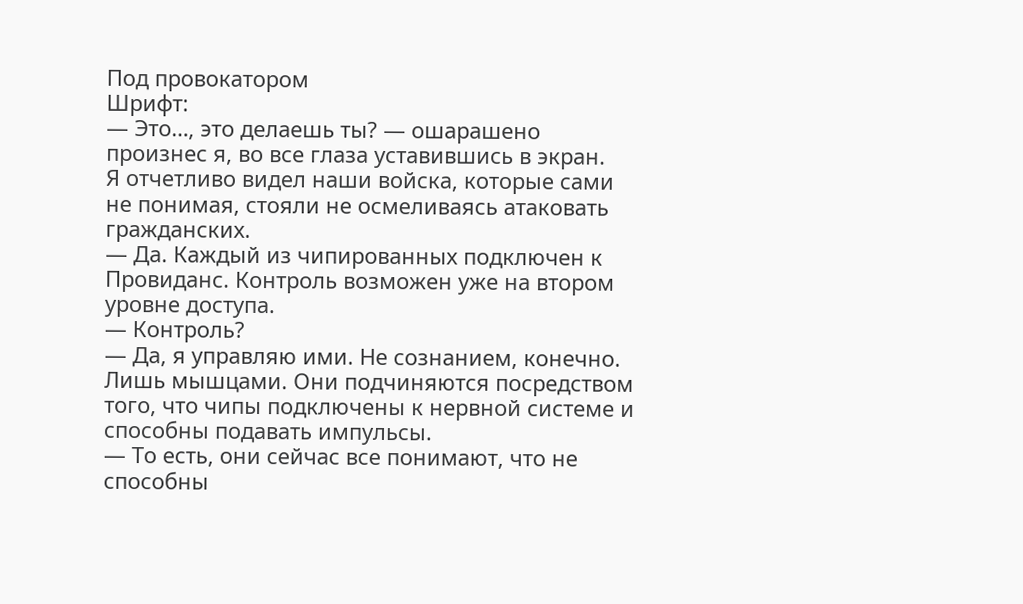Под провокатором
Шрифт:
— Это…, это делаешь ты? — ошарашено произнес я, во все глаза уставившись в экран.
Я отчетливо видел наши войска, которые сами не понимая, стояли не осмеливаясь атаковать гражданских.
— Да. Каждый из чипированных подключен к Провиданс. Контроль возможен уже на втором уровне доступа.
— Контроль?
— Да, я управляю ими. Не сознанием, конечно. Лишь мышцами. Они подчиняются посредством того, что чипы подключены к нервной системе и способны подавать импульсы.
— То есть, они сейчас все понимают, что не способны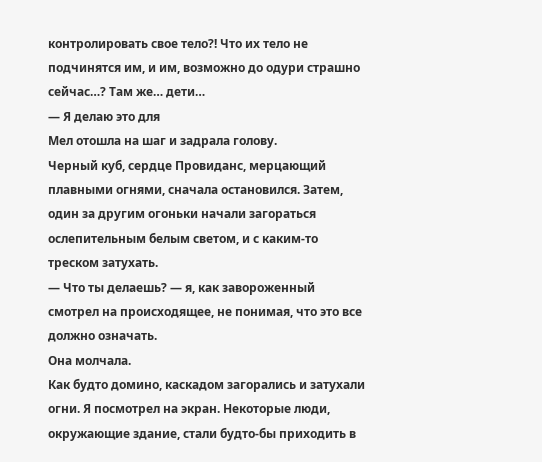контролировать свое тело?! Что их тело не подчинятся им, и им, возможно до одури страшно сейчас…? Там же… дети…
— Я делаю это для
Мел отошла на шаг и задрала голову.
Черный куб, сердце Провиданс, мерцающий плавными огнями, сначала остановился. Затем, один за другим огоньки начали загораться ослепительным белым светом, и с каким-то треском затухать.
— Что ты делаешь? — я, как завороженный смотрел на происходящее, не понимая, что это все должно означать.
Она молчала.
Как будто домино, каскадом загорались и затухали огни. Я посмотрел на экран. Некоторые люди, окружающие здание, стали будто-бы приходить в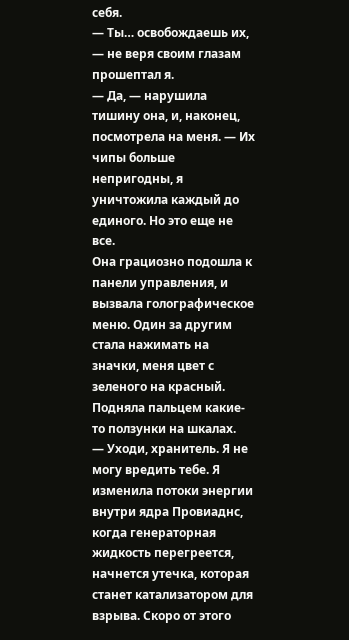себя.
— Ты… освобождаешь их, — не веря своим глазам прошептал я.
— Да, — нарушила тишину она, и, наконец, посмотрела на меня. — Их чипы больше непригодны, я уничтожила каждый до единого. Но это еще не все.
Она грациозно подошла к панели управления, и вызвала голографическое меню. Один за другим стала нажимать на значки, меня цвет с зеленого на красный. Подняла пальцем какие-то ползунки на шкалах.
— Уходи, хранитель. Я не могу вредить тебе. Я изменила потоки энергии внутри ядра Провиаднс, когда генераторная жидкость перегреется, начнется утечка, которая станет катализатором для взрыва. Скоро от этого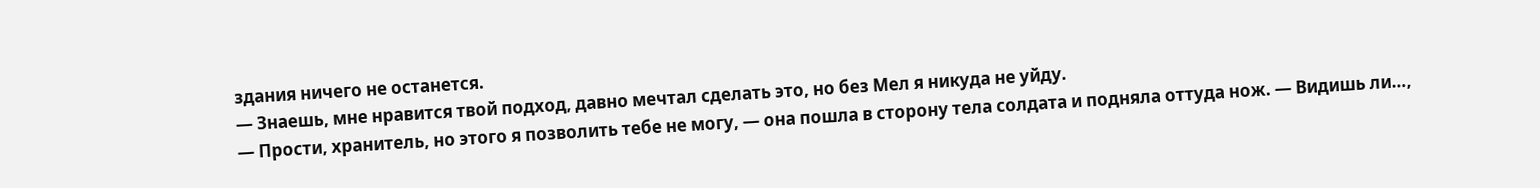здания ничего не останется.
— Знаешь, мне нравится твой подход, давно мечтал сделать это, но без Мел я никуда не уйду.
— Прости, хранитель, но этого я позволить тебе не могу, — она пошла в сторону тела солдата и подняла оттуда нож. — Видишь ли…,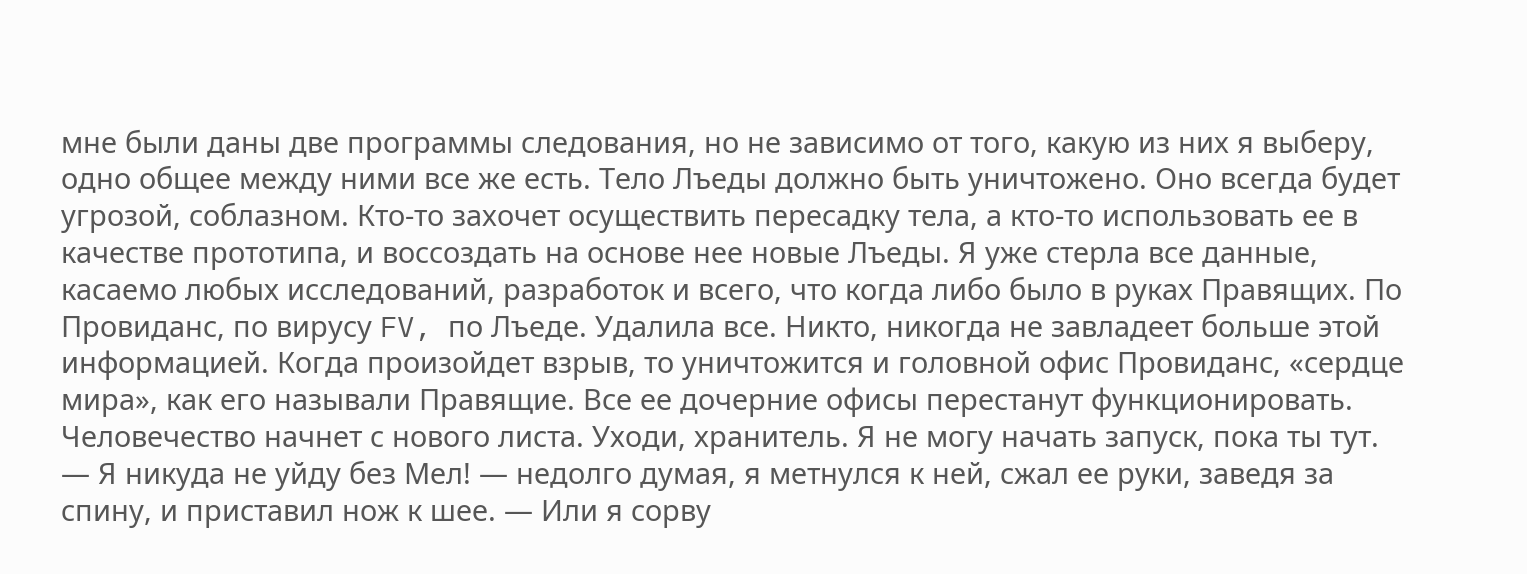мне были даны две программы следования, но не зависимо от того, какую из них я выберу, одно общее между ними все же есть. Тело Лъеды должно быть уничтожено. Оно всегда будет угрозой, соблазном. Кто-то захочет осуществить пересадку тела, а кто-то использовать ее в качестве прототипа, и воссоздать на основе нее новые Лъеды. Я уже стерла все данные, касаемо любых исследований, разработок и всего, что когда либо было в руках Правящих. По Провиданс, по вирусу FV, по Лъеде. Удалила все. Никто, никогда не завладеет больше этой информацией. Когда произойдет взрыв, то уничтожится и головной офис Провиданс, «сердце мира», как его называли Правящие. Все ее дочерние офисы перестанут функционировать. Человечество начнет с нового листа. Уходи, хранитель. Я не могу начать запуск, пока ты тут.
— Я никуда не уйду без Мел! — недолго думая, я метнулся к ней, сжал ее руки, заведя за спину, и приставил нож к шее. — Или я сорву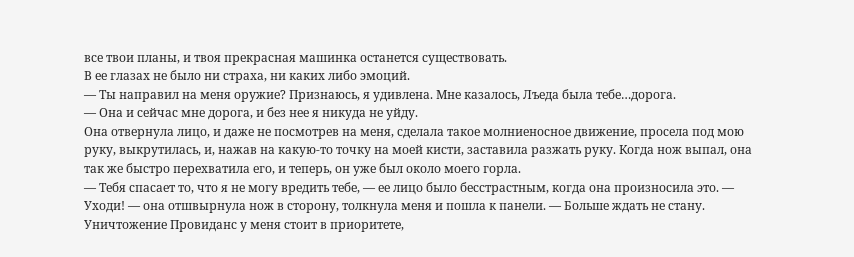все твои планы, и твоя прекрасная машинка останется существовать.
В ее глазах не было ни страха, ни каких либо эмоций.
— Ты направил на меня оружие? Признаюсь, я удивлена. Мне казалось, Лъеда была тебе…дорога.
— Она и сейчас мне дорога, и без нее я никуда не уйду.
Она отвернула лицо, и даже не посмотрев на меня, сделала такое молниеносное движение, просела под мою руку, выкрутилась, и, нажав на какую-то точку на моей кисти, заставила разжать руку. Когда нож выпал, она так же быстро перехватила его, и теперь, он уже был около моего горла.
— Тебя спасает то, что я не могу вредить тебе, — ее лицо было бесстрастным, когда она произносила это. — Уходи! — она отшвырнула нож в сторону, толкнула меня и пошла к панели. — Больше ждать не стану. Уничтожение Провиданс у меня стоит в приоритете,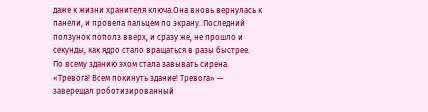даже к жизни хранителя ключа.Она вновь вернулась к панели, и провела пальцем по экрану. Последний ползунок пополз вверх, и сразу же, не прошло и секунды, как ядро стало вращаться в разы быстрее.
По всему зданию эхом стала завывать сирена.
«Тревога! Всем покинуть здание! Тревога» — заверещал роботизированный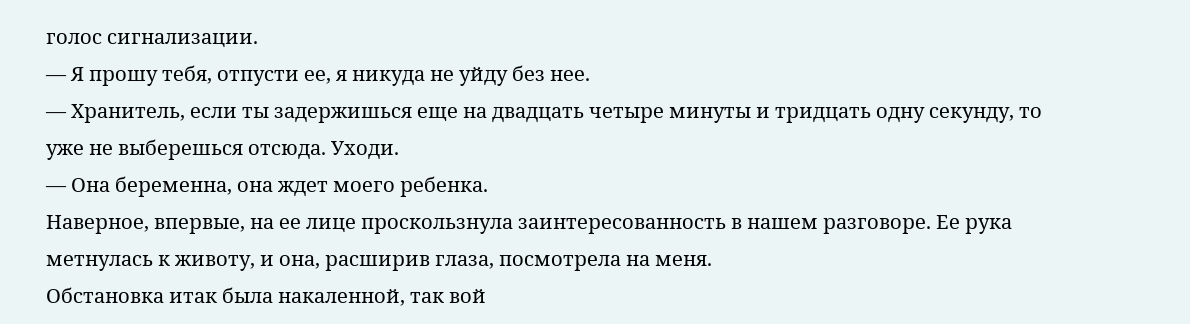голос сигнализации.
— Я прошу тебя, отпусти ее, я никуда не уйду без нее.
— Хранитель, если ты задержишься еще на двадцать четыре минуты и тридцать одну секунду, то уже не выберешься отсюда. Уходи.
— Она беременна, она ждет моего ребенка.
Наверное, впервые, на ее лице проскользнула заинтересованность в нашем разговоре. Ее рука метнулась к животу, и она, расширив глаза, посмотрела на меня.
Обстановка итак была накаленной, так вой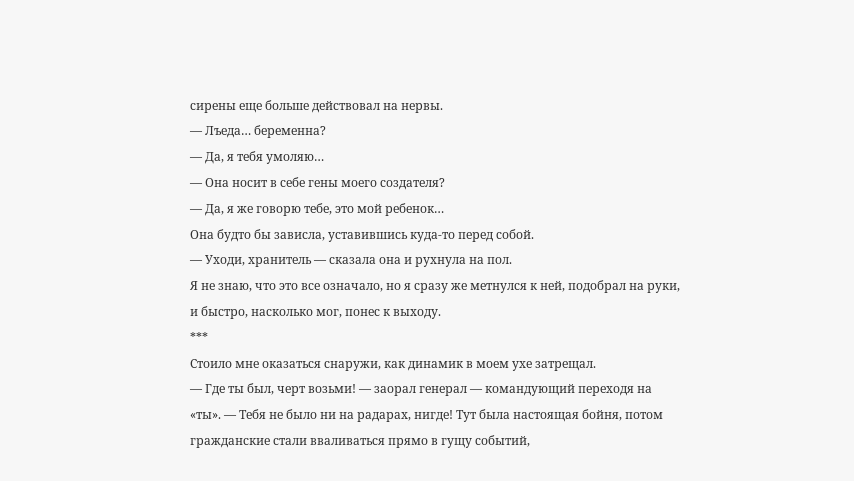сирены еще больше действовал на нервы.
— Лъеда… беременна?
— Да, я тебя умоляю…
— Она носит в себе гены моего создателя?
— Да, я же говорю тебе, это мой ребенок…
Она будто бы зависла, уставившись куда-то перед собой.
— Уходи, хранитель — сказала она и рухнула на пол.
Я не знаю, что это все означало, но я сразу же метнулся к ней, подобрал на руки, и быстро, насколько мог, понес к выходу.
***
Стоило мне оказаться снаружи, как динамик в моем ухе затрещал.
— Где ты был, черт возьми! — заорал генерал — командующий переходя на «ты». — Тебя не было ни на радарах, нигде! Тут была настоящая бойня, потом гражданские стали вваливаться прямо в гущу событий,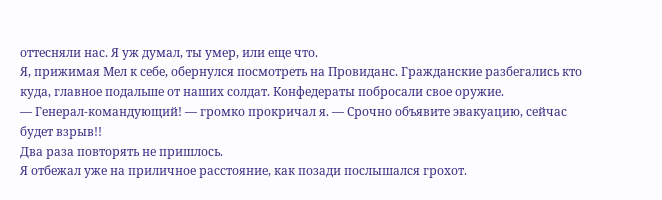оттесняли нас. Я уж думал, ты умер, или еще что.
Я, прижимая Мел к себе, обернулся посмотреть на Провиданс. Гражданские разбегались кто куда, главное подальше от наших солдат. Конфедераты побросали свое оружие.
— Генерал-командующий! — громко прокричал я. — Срочно объявите эвакуацию, сейчас будет взрыв!!
Два раза повторять не пришлось.
Я отбежал уже на приличное расстояние, как позади послышался грохот.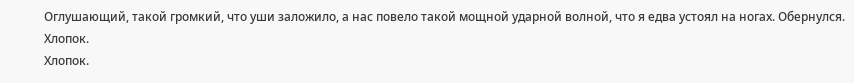Оглушающий, такой громкий, что уши заложило, а нас повело такой мощной ударной волной, что я едва устоял на ногах. Обернулся.
Хлопок.
Хлопок.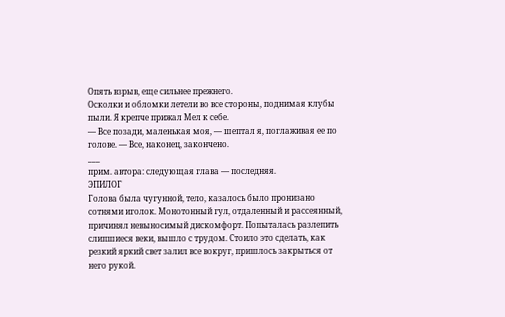Опять взрыв, еще сильнее прежнего.
Осколки и обломки летели во все стороны, поднимая клубы пыли. Я крепче прижал Мел к себе.
— Все позади, маленькая моя, — шептал я, поглаживая ее по голове. — Все, наконец, закончено.
___
прим. автора: следующая глава — последняя.
ЭПИЛОГ
Голова была чугунной, тело, казалось было пронизано сотнями иголок. Монотонный гул, отдаленный и рассеянный, причинял невыносимый дискомфорт. Попыталась разлепить слипшиеся веки, вышло с трудом. Стоило это сделать, как резкий яркий свет залил все вокруг, пришлось закрыться от него рукой.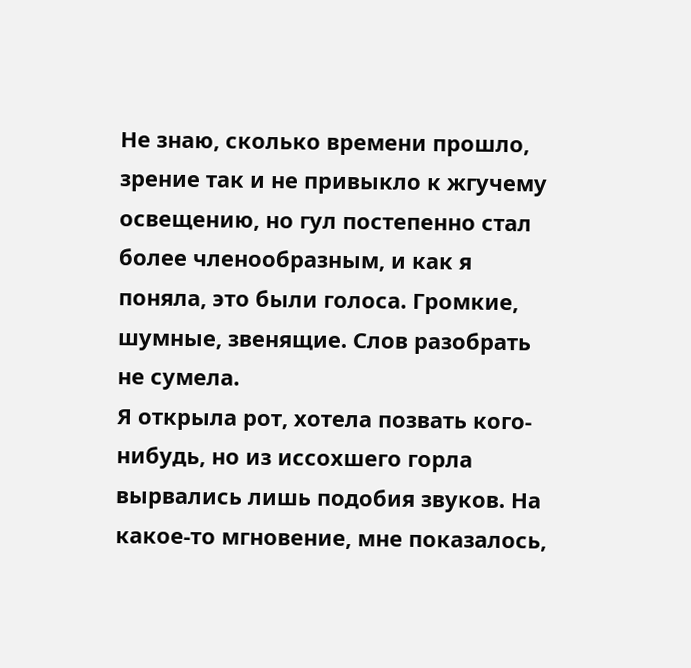Не знаю, сколько времени прошло, зрение так и не привыкло к жгучему освещению, но гул постепенно стал более членообразным, и как я поняла, это были голоса. Громкие, шумные, звенящие. Слов разобрать не сумела.
Я открыла рот, хотела позвать кого-нибудь, но из иссохшего горла вырвались лишь подобия звуков. На какое-то мгновение, мне показалось,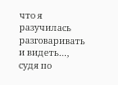что я разучилась разговаривать и видеть…, судя по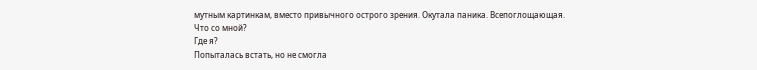мутным картинкам, вместо привычного острого зрения. Окутала паника. Всепоглощающая.
Что со мной?
Где я?
Попыталась встать, но не смогла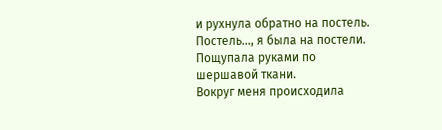и рухнула обратно на постель.
Постель…, я была на постели. Пощупала руками по шершавой ткани.
Вокруг меня происходила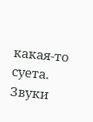какая-то суета. Звуки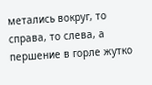метались вокруг, то справа, то слева, а першение в горле жутко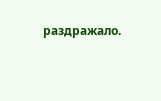раздражало.